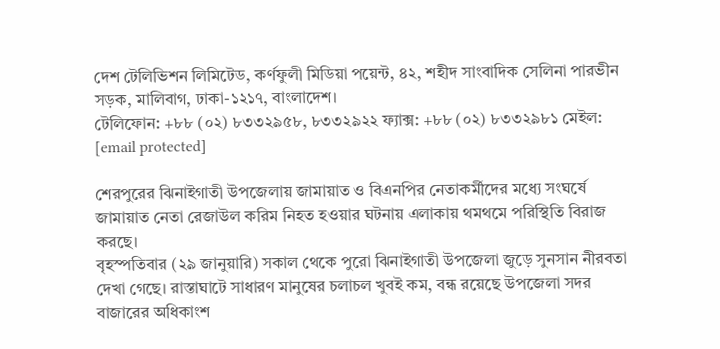দেশ টেলিভিশন লিমিটেড, কর্ণফুলী মিডিয়া পয়েন্ট, ৪২, শহীদ সাংবাদিক সেলিনা পারভীন সড়ক, মালিবাগ, ঢাকা-১২১৭, বাংলাদেশ।
টেলিফোন: +৮৮ (০২) ৮৩৩২৯৫৮, ৮৩৩২৯২২ ফ্যাক্স: +৮৮ (০২) ৮৩৩২৯৮১ মেইল: [email protected]

শেরপুরের ঝিনাইগাতী উপজেলায় জামায়াত ও বিএনপির নেতাকর্মীদের মধ্যে সংঘর্ষে জামায়াত নেতা রেজাউল করিম নিহত হওয়ার ঘটনায় এলাকায় থমথমে পরিস্থিতি বিরাজ করছে।
বৃহস্পতিবার (২৯ জানুয়ারি) সকাল থেকে পুরো ঝিনাইগাতী উপজেলা জুড়ে সুনসান নীরবতা দেখা গেছে। রাস্তাঘাটে সাধারণ মানুষের চলাচল খুবই কম, বন্ধ রয়েছে উপজেলা সদর বাজারের অধিকাংশ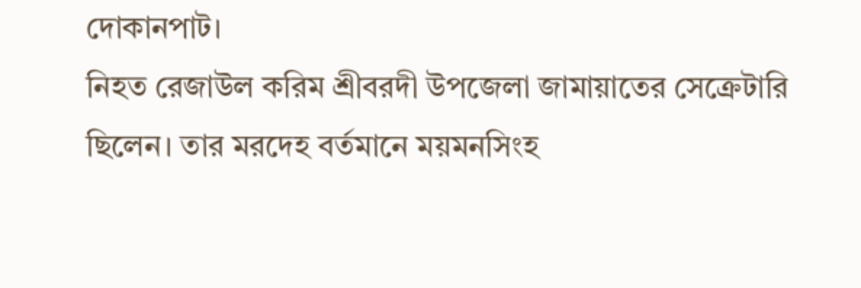দোকানপাট।
নিহত রেজাউল করিম শ্রীবরদী উপজেলা জামায়াতের সেক্রেটারি ছিলেন। তার মরদেহ বর্তমানে ময়মনসিংহ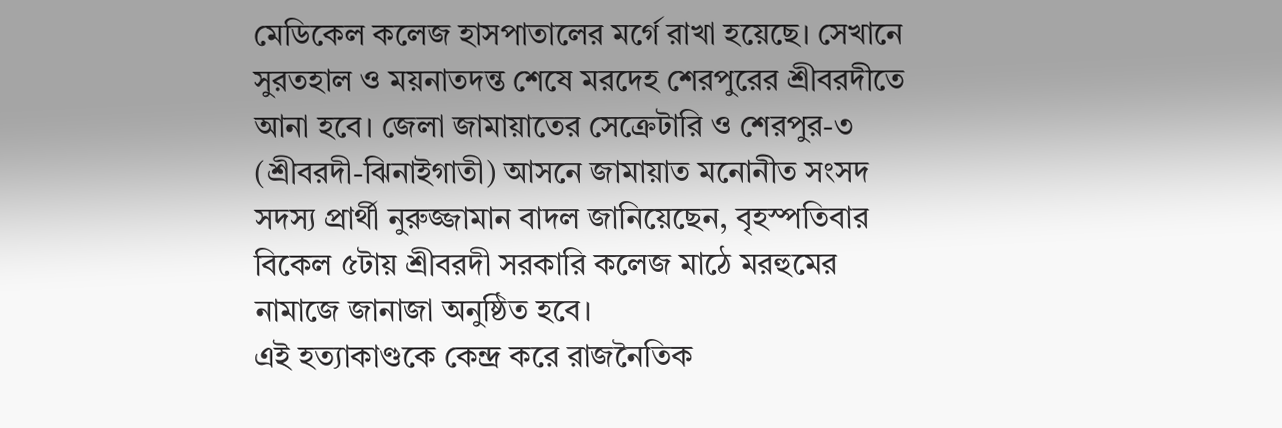মেডিকেল কলেজ হাসপাতালের মর্গে রাখা হয়েছে। সেখানে সুরতহাল ও ময়নাতদন্ত শেষে মরদেহ শেরপুরের শ্রীবরদীতে আনা হবে। জেলা জামায়াতের সেক্রেটারি ও শেরপুর-৩ (শ্রীবরদী-ঝিনাইগাতী) আসনে জামায়াত মনোনীত সংসদ সদস্য প্রার্থী নুরুজ্জামান বাদল জানিয়েছেন, বৃহস্পতিবার বিকেল ৫টায় শ্রীবরদী সরকারি কলেজ মাঠে মরহুমের নামাজে জানাজা অনুষ্ঠিত হবে।
এই হত্যাকাণ্ডকে কেন্দ্র করে রাজনৈতিক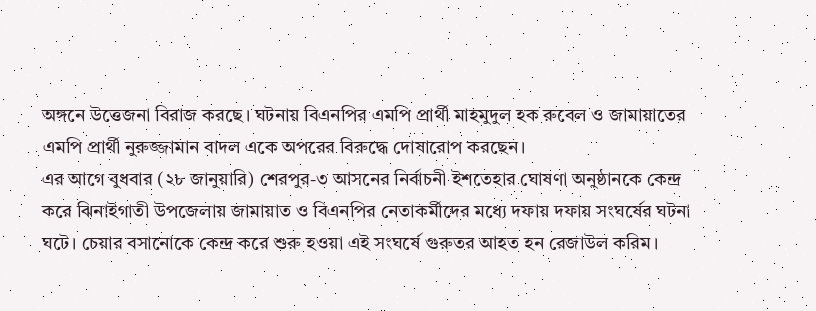অঙ্গনে উত্তেজনা বিরাজ করছে। ঘটনায় বিএনপির এমপি প্রার্থী মাহমুদুল হক রুবেল ও জামায়াতের এমপি প্রার্থী নুরুজ্জামান বাদল একে অপরের বিরুদ্ধে দোষারোপ করছেন।
এর আগে বুধবার (২৮ জানুয়ারি) শেরপুর-৩ আসনের নির্বাচনী ইশতেহার ঘোষণা অনুষ্ঠানকে কেন্দ্র করে ঝিনাইগাতী উপজেলায় জামায়াত ও বিএনপির নেতাকর্মীদের মধ্যে দফায় দফায় সংঘর্ষের ঘটনা ঘটে। চেয়ার বসানোকে কেন্দ্র করে শুরু হওয়া এই সংঘর্ষে গুরুতর আহত হন রেজাউল করিম।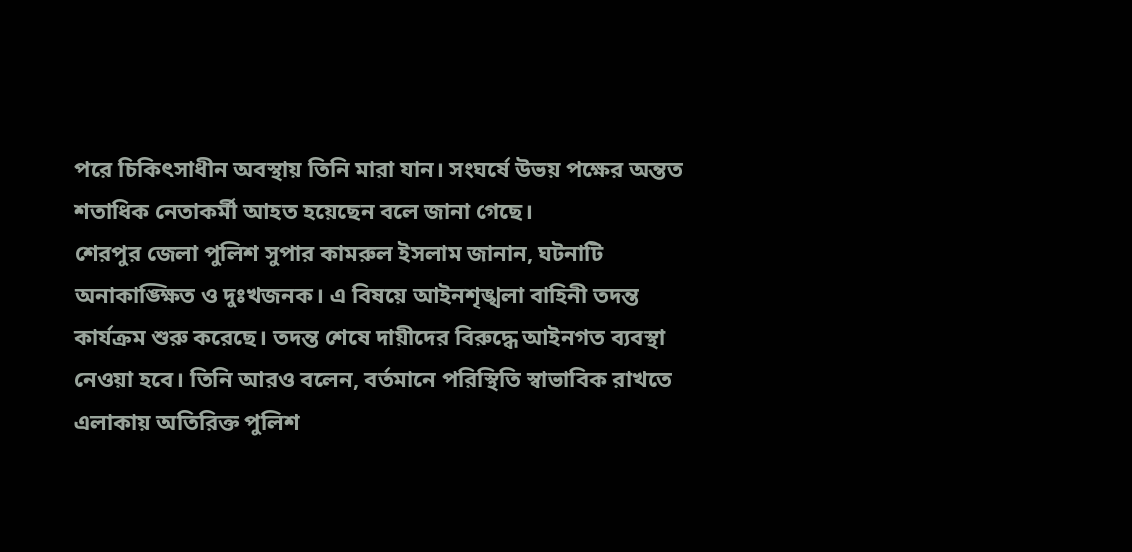পরে চিকিৎসাধীন অবস্থায় তিনি মারা যান। সংঘর্ষে উভয় পক্ষের অন্তত শতাধিক নেতাকর্মী আহত হয়েছেন বলে জানা গেছে।
শেরপুর জেলা পুলিশ সুপার কামরুল ইসলাম জানান, ঘটনাটি অনাকাঙ্ক্ষিত ও দুঃখজনক। এ বিষয়ে আইনশৃঙ্খলা বাহিনী তদন্ত কার্যক্রম শুরু করেছে। তদন্ত শেষে দায়ীদের বিরুদ্ধে আইনগত ব্যবস্থা নেওয়া হবে। তিনি আরও বলেন, বর্তমানে পরিস্থিতি স্বাভাবিক রাখতে এলাকায় অতিরিক্ত পুলিশ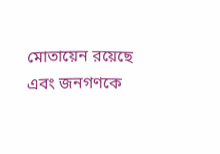মোতায়েন রয়েছে এবং জনগণকে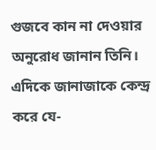গুজবে কান না দেওয়ার অনুরোধ জানান তিনি।
এদিকে জানাজাকে কেন্দ্র করে যে-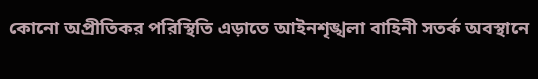কোনো অপ্রীতিকর পরিস্থিতি এড়াতে আইনশৃঙ্খলা বাহিনী সতর্ক অবস্থানে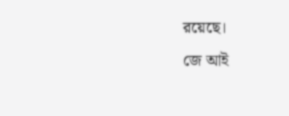রয়েছে।
জে আই